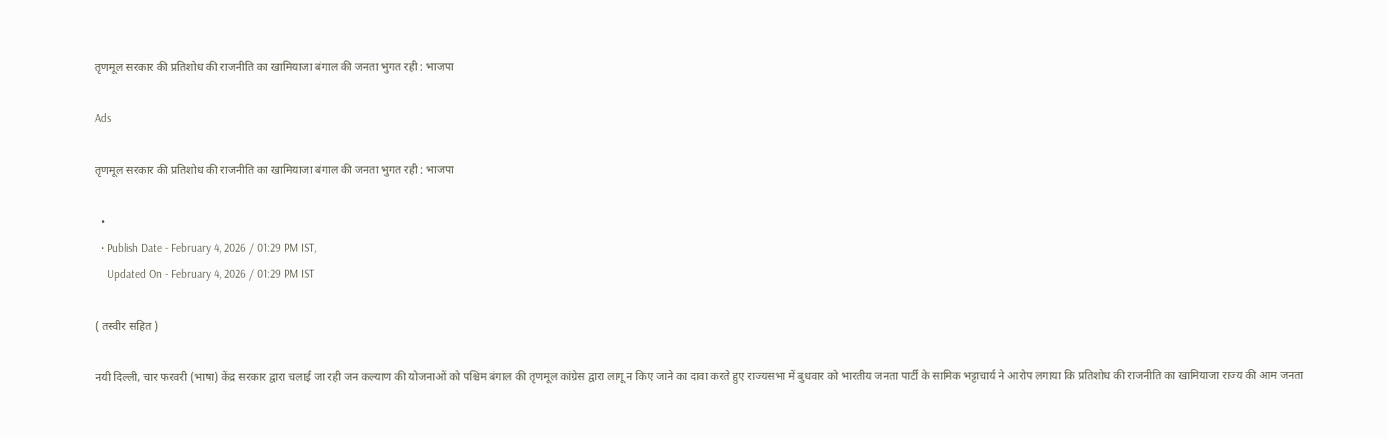तृणमूल सरकार की प्रतिशोध की राजनीति का खामियाजा बंगाल की जनता भुगत रही : भाजपा

Ads

तृणमूल सरकार की प्रतिशोध की राजनीति का खामियाजा बंगाल की जनता भुगत रही : भाजपा

  •
  • Publish Date - February 4, 2026 / 01:29 PM IST,
    Updated On - February 4, 2026 / 01:29 PM IST

( तस्वीर सहित )

नयी दिल्ली, चार फरवरी (भाषा) केंद्र सरकार द्वारा चलाई जा रही जन कल्याण की योजनाओं को पश्चिम बंगाल की तृणमूल कांग्रेस द्वारा लागू न किए जाने का दावा करते हुए राज्यसभा में बुधवार को भारतीय जनता पार्टी के सामिक भट्टाचार्य ने आरोप लगाया कि प्रतिशोध की राजनीति का खामियाजा राज्य की आम जनता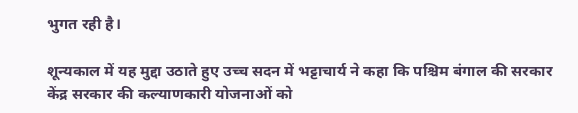भुगत रही है।

शून्यकाल में यह मुद्दा उठाते हुए उच्च सदन में भट्टाचार्य ने कहा कि पश्चिम बंगाल की सरकार केंद्र सरकार की कल्याणकारी योजनाओं को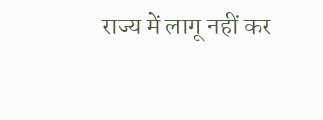राज्य में लागू नहीं कर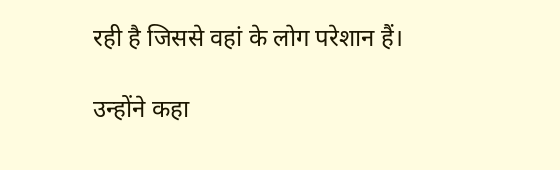रही है जिससे वहां के लोग परेशान हैं।

उन्होंने कहा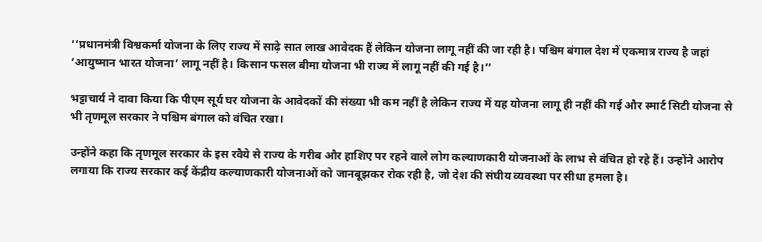‘‘प्रधानमंत्री विश्वकर्मा योजना के लिए राज्य में साढ़े सात लाख आवेदक हैं लेकिन योजना लागू नहीं की जा रही है। पश्चिम बंगाल देश में एकमात्र राज्य है जहां ‘आयुष्मान भारत योजना’ लागू नहीं है। किसान फसल बीमा योजना भी राज्य में लागू नहीं की गई है।’’

भट्टाचार्य ने दावा किया कि पीएम सूर्य घर योजना के आवेदकों की संख्या भी कम नहीं है लेकिन राज्य में यह योजना लागू ही नहीं की गई और स्मार्ट सिटी योजना से भी तृणमूल सरकार ने पश्चिम बंगाल को वंचित रखा।

उन्होंने कहा कि तृणमूल सरकार के इस रवैये से राज्य के गरीब और हाशिए पर रहने वाले लोग कल्याणकारी योजनाओं के लाभ से वंचित हो रहे हैं। उन्होंने आरोप लगाया कि राज्य सरकार कई केंद्रीय कल्याणकारी योजनाओं को जानबूझकर रोक रही है, जो देश की संघीय व्यवस्था पर सीधा हमला है।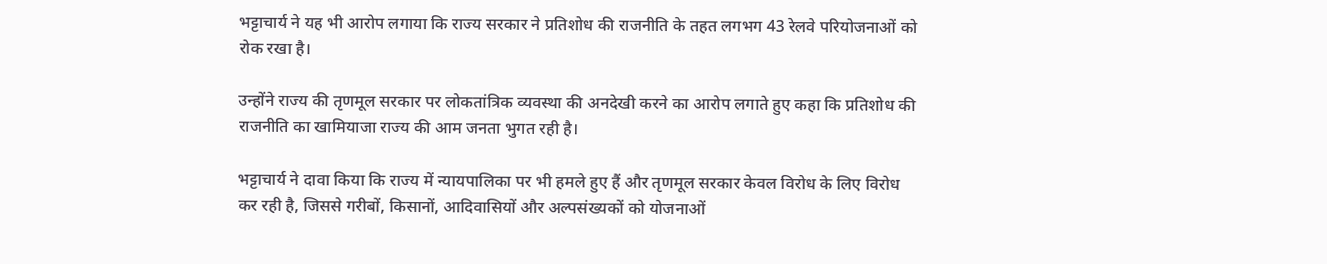भट्टाचार्य ने यह भी आरोप लगाया कि राज्य सरकार ने प्रतिशोध की राजनीति के तहत लगभग 43 रेलवे परियोजनाओं को रोक रखा है।

उन्होंने राज्य की तृणमूल सरकार पर लोकतांत्रिक व्यवस्था की अनदेखी करने का आरोप लगाते हुए कहा कि प्रतिशोध की राजनीति का खामियाजा राज्य की आम जनता भुगत रही है।

भट्टाचार्य ने दावा किया कि राज्य में न्यायपालिका पर भी हमले हुए हैं और तृणमूल सरकार केवल विरोध के लिए विरोध कर रही है, जिससे गरीबों, किसानों, आदिवासियों और अल्पसंख्यकों को योजनाओं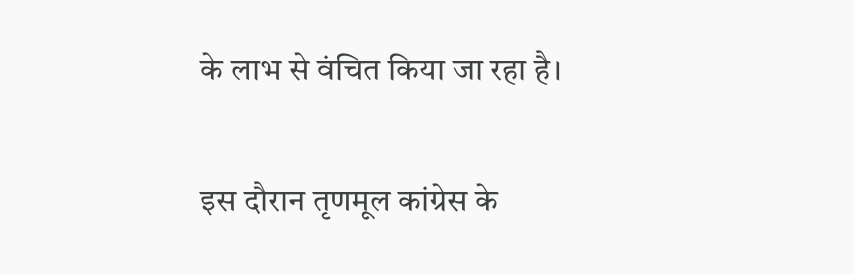के लाभ से वंचित किया जा रहा है।

इस दौरान तृणमूल कांग्रेस के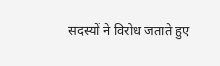सदस्यों ने विरोध जताते हुए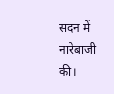सदन में नारेबाजी की।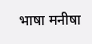भाषा मनीषा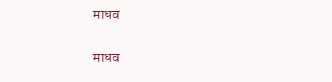माधव

माधव